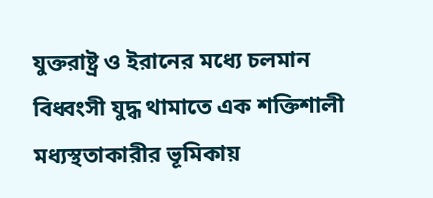যুক্তরাষ্ট্র ও ইরানের মধ্যে চলমান বিধ্বংসী যুদ্ধ থামাতে এক শক্তিশালী মধ্যস্থতাকারীর ভূমিকায়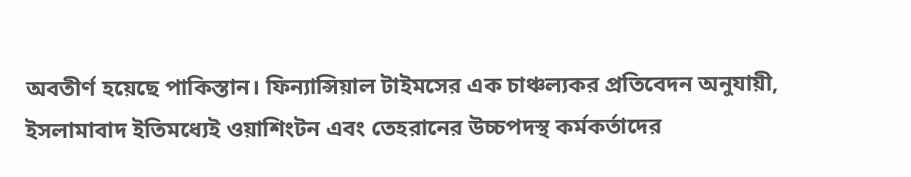অবতীর্ণ হয়েছে পাকিস্তান। ফিন্যান্সিয়াল টাইমসের এক চাঞ্চল্যকর প্রতিবেদন অনুযায়ী, ইসলামাবাদ ইতিমধ্যেই ওয়াশিংটন এবং তেহরানের উচ্চপদস্থ কর্মকর্তাদের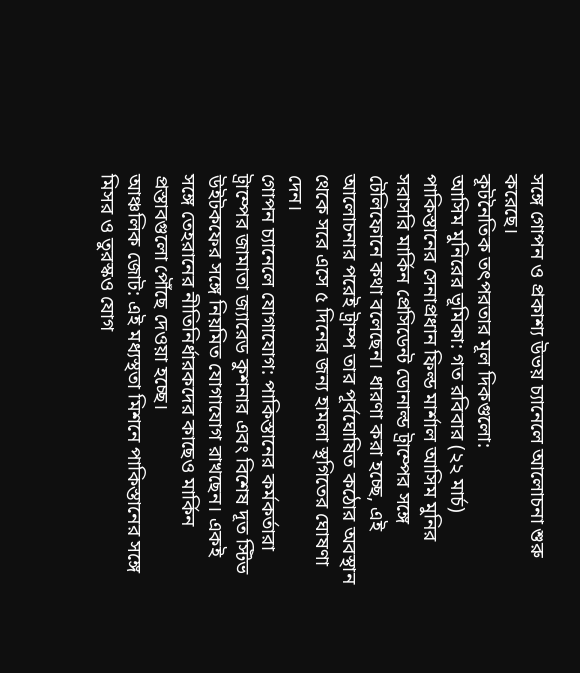সঙ্গে গোপন ও প্রকাশ্য উভয় চ্যানেলে আলোচনা শুরু করেছে।
কূটনৈতিক তৎপরতার মূল দিকগুলো:
আসিম মুনিরের ভূমিকা: গত রবিবার (২২ মার্চ) পাকিস্তানের সেনাপ্রধান ফিল্ড মার্শাল আসিম মুনির সরাসরি মার্কিন প্রেসিডেন্ট ডোনাল্ড ট্রাম্পের সঙ্গে টেলিফোনে কথা বলেছেন। ধারণা করা হচ্ছে, এই আলোচনার পরেই ট্রাম্প তার পূর্বঘোষিত কঠোর অবস্থান থেকে সরে এসে ৫ দিনের জন্য হামলা স্থগিতের ঘোষণা দেন।
গোপন চ্যানেলে যোগাযোগ: পাকিস্তানের কর্মকর্তারা ট্রাম্পের জামাতা জ্যারেড কুশনার এবং বিশেষ দূত স্টিভ উইটকফের সঙ্গে নিয়মিত যোগাযোগ রাখছেন। একই সঙ্গে তেহরানের নীতিনির্ধারকদের কাছেও মার্কিন প্রস্তাবগুলো পৌঁছে দেওয়া হচ্ছে।
আঞ্চলিক জোট: এই মধ্যস্থতা মিশনে পাকিস্তানের সঙ্গে মিসর ও তুরস্কও যোগ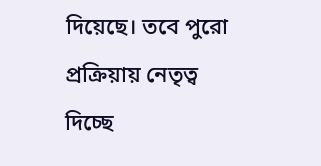দিয়েছে। তবে পুরো প্রক্রিয়ায় নেতৃত্ব দিচ্ছে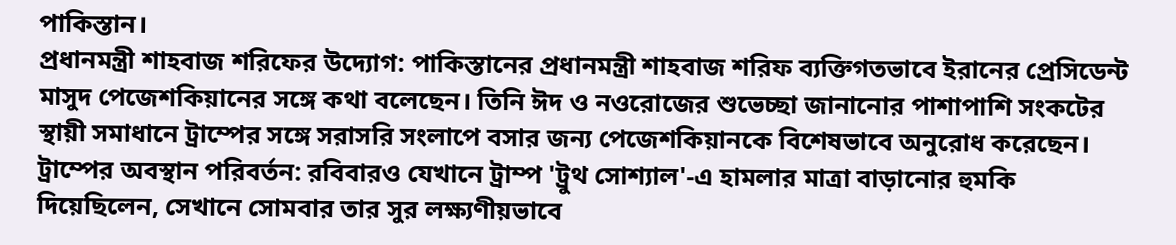পাকিস্তান।
প্রধানমন্ত্রী শাহবাজ শরিফের উদ্যোগ: পাকিস্তানের প্রধানমন্ত্রী শাহবাজ শরিফ ব্যক্তিগতভাবে ইরানের প্রেসিডেন্ট মাসুদ পেজেশকিয়ানের সঙ্গে কথা বলেছেন। তিনি ঈদ ও নওরোজের শুভেচ্ছা জানানোর পাশাপাশি সংকটের স্থায়ী সমাধানে ট্রাম্পের সঙ্গে সরাসরি সংলাপে বসার জন্য পেজেশকিয়ানকে বিশেষভাবে অনুরোধ করেছেন।
ট্রাম্পের অবস্থান পরিবর্তন: রবিবারও যেখানে ট্রাম্প 'ট্রুথ সোশ্যাল'-এ হামলার মাত্রা বাড়ানোর হুমকি দিয়েছিলেন, সেখানে সোমবার তার সুর লক্ষ্যণীয়ভাবে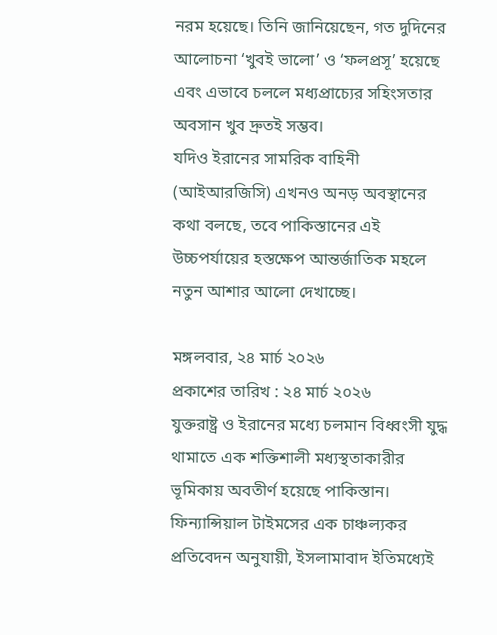নরম হয়েছে। তিনি জানিয়েছেন, গত দুদিনের আলোচনা ‘খুবই ভালো’ ও ‘ফলপ্রসূ’ হয়েছে এবং এভাবে চললে মধ্যপ্রাচ্যের সহিংসতার অবসান খুব দ্রুতই সম্ভব।
যদিও ইরানের সামরিক বাহিনী (আইআরজিসি) এখনও অনড় অবস্থানের কথা বলছে, তবে পাকিস্তানের এই উচ্চপর্যায়ের হস্তক্ষেপ আন্তর্জাতিক মহলে নতুন আশার আলো দেখাচ্ছে।

মঙ্গলবার, ২৪ মার্চ ২০২৬
প্রকাশের তারিখ : ২৪ মার্চ ২০২৬
যুক্তরাষ্ট্র ও ইরানের মধ্যে চলমান বিধ্বংসী যুদ্ধ থামাতে এক শক্তিশালী মধ্যস্থতাকারীর ভূমিকায় অবতীর্ণ হয়েছে পাকিস্তান। ফিন্যান্সিয়াল টাইমসের এক চাঞ্চল্যকর প্রতিবেদন অনুযায়ী, ইসলামাবাদ ইতিমধ্যেই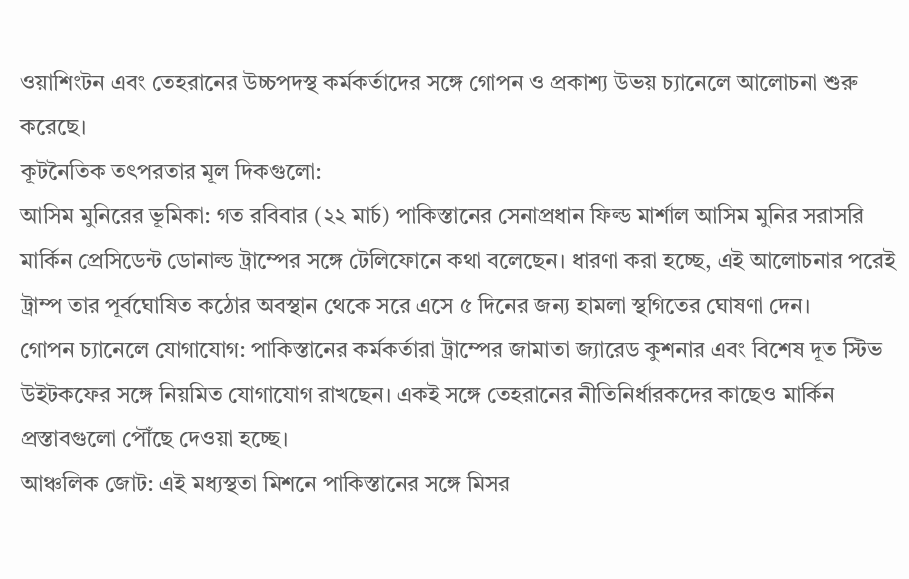ওয়াশিংটন এবং তেহরানের উচ্চপদস্থ কর্মকর্তাদের সঙ্গে গোপন ও প্রকাশ্য উভয় চ্যানেলে আলোচনা শুরু করেছে।
কূটনৈতিক তৎপরতার মূল দিকগুলো:
আসিম মুনিরের ভূমিকা: গত রবিবার (২২ মার্চ) পাকিস্তানের সেনাপ্রধান ফিল্ড মার্শাল আসিম মুনির সরাসরি মার্কিন প্রেসিডেন্ট ডোনাল্ড ট্রাম্পের সঙ্গে টেলিফোনে কথা বলেছেন। ধারণা করা হচ্ছে, এই আলোচনার পরেই ট্রাম্প তার পূর্বঘোষিত কঠোর অবস্থান থেকে সরে এসে ৫ দিনের জন্য হামলা স্থগিতের ঘোষণা দেন।
গোপন চ্যানেলে যোগাযোগ: পাকিস্তানের কর্মকর্তারা ট্রাম্পের জামাতা জ্যারেড কুশনার এবং বিশেষ দূত স্টিভ উইটকফের সঙ্গে নিয়মিত যোগাযোগ রাখছেন। একই সঙ্গে তেহরানের নীতিনির্ধারকদের কাছেও মার্কিন প্রস্তাবগুলো পৌঁছে দেওয়া হচ্ছে।
আঞ্চলিক জোট: এই মধ্যস্থতা মিশনে পাকিস্তানের সঙ্গে মিসর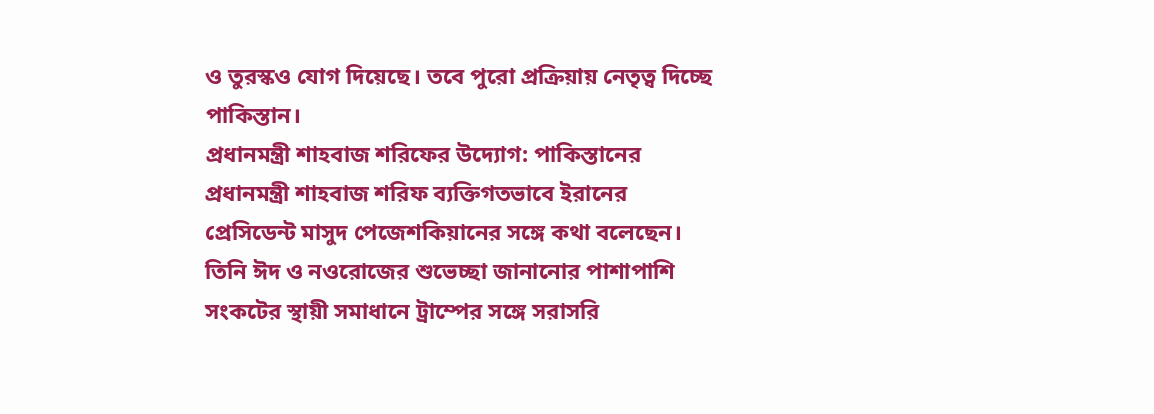ও তুরস্কও যোগ দিয়েছে। তবে পুরো প্রক্রিয়ায় নেতৃত্ব দিচ্ছে পাকিস্তান।
প্রধানমন্ত্রী শাহবাজ শরিফের উদ্যোগ: পাকিস্তানের প্রধানমন্ত্রী শাহবাজ শরিফ ব্যক্তিগতভাবে ইরানের প্রেসিডেন্ট মাসুদ পেজেশকিয়ানের সঙ্গে কথা বলেছেন। তিনি ঈদ ও নওরোজের শুভেচ্ছা জানানোর পাশাপাশি সংকটের স্থায়ী সমাধানে ট্রাম্পের সঙ্গে সরাসরি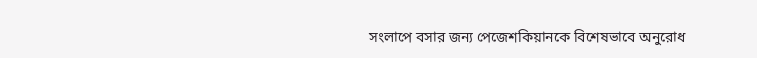সংলাপে বসার জন্য পেজেশকিয়ানকে বিশেষভাবে অনুরোধ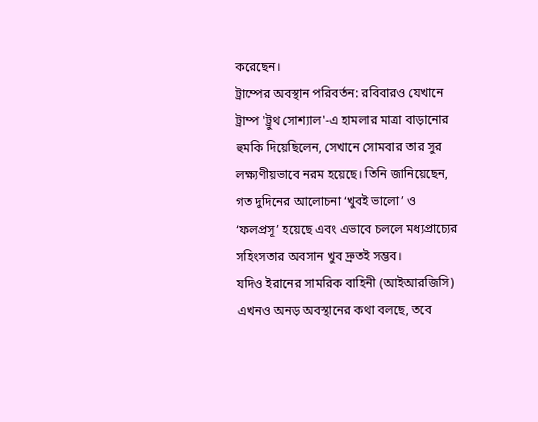করেছেন।
ট্রাম্পের অবস্থান পরিবর্তন: রবিবারও যেখানে ট্রাম্প 'ট্রুথ সোশ্যাল'-এ হামলার মাত্রা বাড়ানোর হুমকি দিয়েছিলেন, সেখানে সোমবার তার সুর লক্ষ্যণীয়ভাবে নরম হয়েছে। তিনি জানিয়েছেন, গত দুদিনের আলোচনা ‘খুবই ভালো’ ও ‘ফলপ্রসূ’ হয়েছে এবং এভাবে চললে মধ্যপ্রাচ্যের সহিংসতার অবসান খুব দ্রুতই সম্ভব।
যদিও ইরানের সামরিক বাহিনী (আইআরজিসি) এখনও অনড় অবস্থানের কথা বলছে, তবে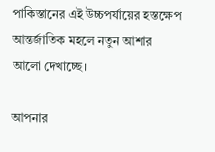পাকিস্তানের এই উচ্চপর্যায়ের হস্তক্ষেপ আন্তর্জাতিক মহলে নতুন আশার আলো দেখাচ্ছে।

আপনার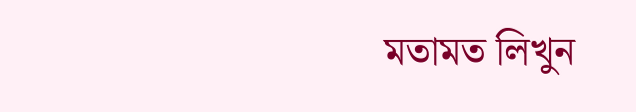মতামত লিখুন